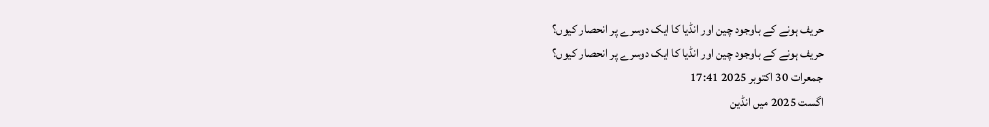حریف ہونے کے باوجود چین اور انڈیا کا ایک دوسرے پر انحصار کیوں؟
حریف ہونے کے باوجود چین اور انڈیا کا ایک دوسرے پر انحصار کیوں؟
جمعرات 30 اکتوبر 2025 17:41
اگست 2025 میں انڈین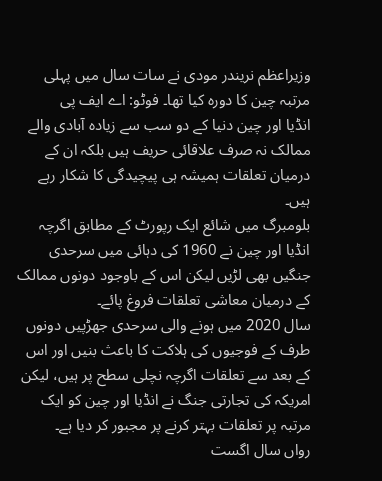وزیراعظم نریندر مودی نے سات سال میں پہلی مرتبہ چین کا دورہ کیا تھا۔ فوٹو: اے ایف پی
انڈیا اور چین دنیا کے دو سب سے زیادہ آبادی والے ممالک نہ صرف علاقائی حریف ہیں بلکہ ان کے درمیان تعلقات ہمیشہ ہی پیچیدگی کا شکار رہے ہیں۔
بلومبرگ میں شائع ایک رپورٹ کے مطابق اگرچہ انڈیا اور چین نے 1960 کی دہائی میں سرحدی جنگیں بھی لڑیں لیکن اس کے باوجود دونوں ممالک کے درمیان معاشی تعلقات فروغ پائے۔
سال 2020 میں ہونے والی سرحدی جھڑپیں دونوں طرف کے فوجیوں کی ہلاکت کا باعث بنیں اور اس کے بعد سے تعلقات اگرچہ نچلی سطح پر ہیں، لیکن امریکہ کی تجارتی جنگ نے انڈیا اور چین کو ایک مرتبہ پر تعلقات بہتر کرنے پر مجبور کر دیا ہے۔
رواں سال اگست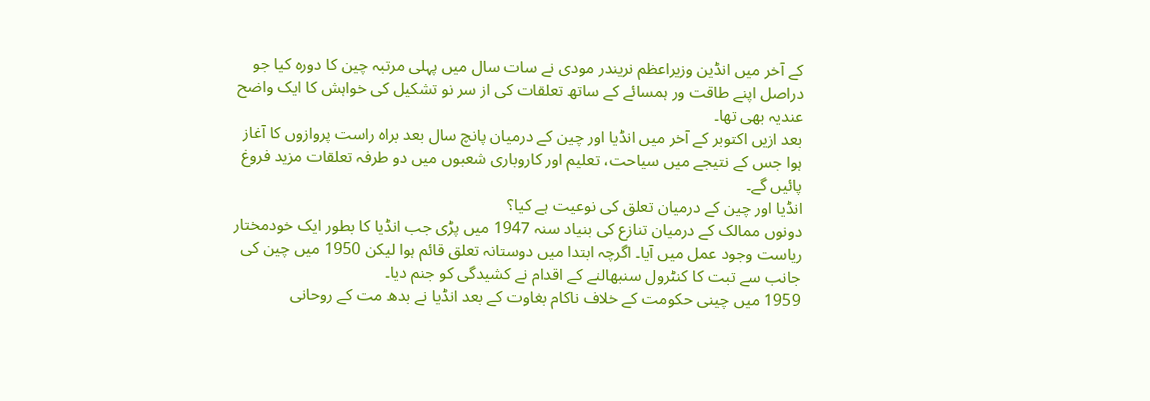کے آخر میں انڈین وزیراعظم نریندر مودی نے سات سال میں پہلی مرتبہ چین کا دورہ کیا جو دراصل اپنے طاقت ور ہمسائے کے ساتھ تعلقات کی از سر نو تشکیل کی خواہش کا ایک واضح عندیہ بھی تھا۔
بعد ازیں اکتوبر کے آخر میں انڈیا اور چین کے درمیان پانچ سال بعد براہ راست پروازوں کا آغاز ہوا جس کے نتیجے میں سیاحت، تعلیم اور کاروباری شعبوں میں دو طرفہ تعلقات مزید فروغ پائیں گے۔
انڈیا اور چین کے درمیان تعلق کی نوعیت ہے کیا؟
دونوں ممالک کے درمیان تنازع کی بنیاد سنہ 1947 میں پڑی جب انڈیا کا بطور ایک خودمختار ریاست وجود عمل میں آیا۔ اگرچہ ابتدا میں دوستانہ تعلق قائم ہوا لیکن 1950 میں چین کی جانب سے تبت کا کنٹرول سنبھالنے کے اقدام نے کشیدگی کو جنم دیا۔
1959 میں چینی حکومت کے خلاف ناکام بغاوت کے بعد انڈیا نے بدھ مت کے روحانی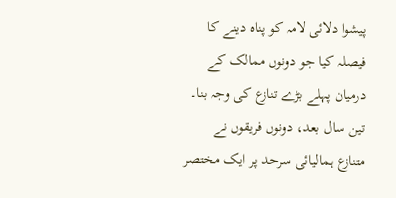پیشوا دلائی لامہ کو پناہ دینے کا فیصلہ کیا جو دونوں ممالک کے درمیان پہلے بڑے تنازع کی وجہ بنا۔
تین سال بعد، دونوں فریقوں نے متنازع ہمالیائی سرحد پر ایک مختصر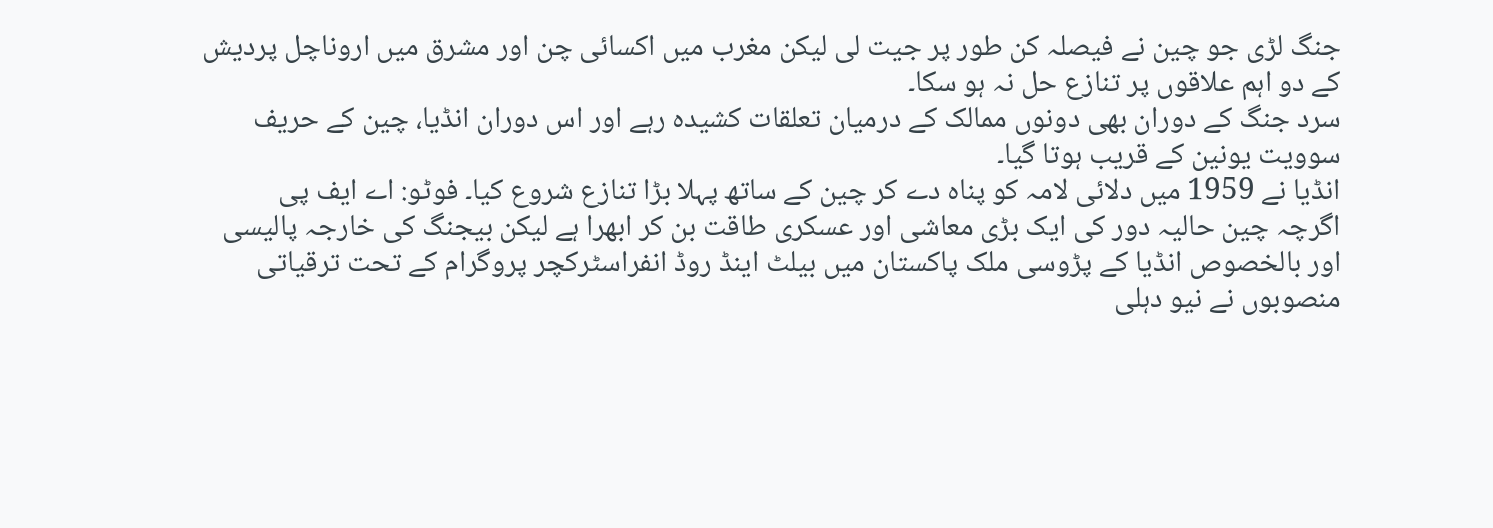جنگ لڑی جو چین نے فیصلہ کن طور پر جیت لی لیکن مغرب میں اکسائی چن اور مشرق میں اروناچل پردیش کے دو اہم علاقوں پر تنازع حل نہ ہو سکا۔
سرد جنگ کے دوران بھی دونوں ممالک کے درمیان تعلقات کشیدہ رہے اور اس دوران انڈیا، چین کے حریف سوویت یونین کے قریب ہوتا گیا۔
انڈیا نے 1959 میں دلائی لامہ کو پناہ دے کر چین کے ساتھ پہلا بڑا تنازع شروع کیا۔ فوٹو: اے ایف پی
اگرچہ چین حالیہ دور کی ایک بڑی معاشی اور عسکری طاقت بن کر ابھرا ہے لیکن بیجنگ کی خارجہ پالیسی اور بالخصوص انڈیا کے پڑوسی ملک پاکستان میں بیلٹ اینڈ روڈ انفراسٹرکچر پروگرام کے تحت ترقیاتی منصوبوں نے نیو دہلی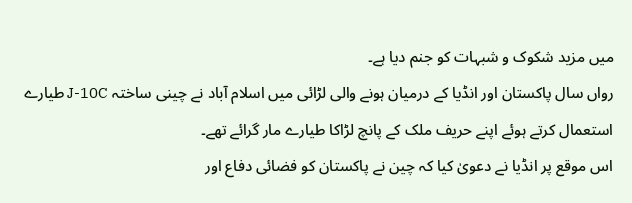میں مزید شکوک و شبہات کو جنم دیا ہے۔
رواں سال پاکستان اور انڈیا کے درمیان ہونے والی لڑائی میں اسلام آباد نے چینی ساختہ J-10C طیارے استعمال کرتے ہوئے اپنے حریف ملک کے پانچ لڑاکا طیارے مار گرائے تھے۔
اس موقع پر انڈیا نے دعویٰ کیا کہ چین نے پاکستان کو فضائی دفاع اور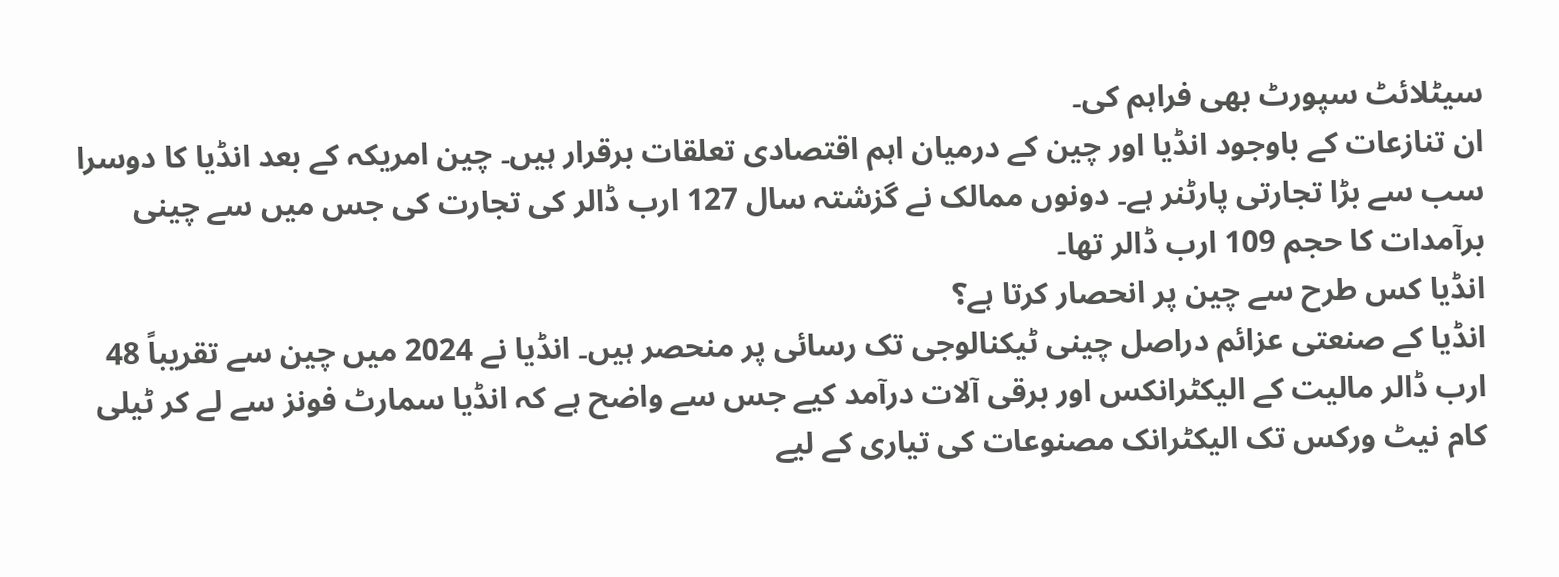سیٹلائٹ سپورٹ بھی فراہم کی۔
ان تنازعات کے باوجود انڈیا اور چین کے درمیان اہم اقتصادی تعلقات برقرار ہیں۔ چین امریکہ کے بعد انڈیا کا دوسرا سب سے بڑا تجارتی پارٹنر ہے۔ دونوں ممالک نے گزشتہ سال 127 ارب ڈالر کی تجارت کی جس میں سے چینی برآمدات کا حجم 109 ارب ڈالر تھا۔
انڈیا کس طرح سے چین پر انحصار کرتا ہے؟
انڈیا کے صنعتی عزائم دراصل چینی ٹیکنالوجی تک رسائی پر منحصر ہیں۔ انڈیا نے 2024 میں چین سے تقریباً 48 ارب ڈالر مالیت کے الیکٹرانکس اور برقی آلات درآمد کیے جس سے واضح ہے کہ انڈیا سمارٹ فونز سے لے کر ٹیلی کام نیٹ ورکس تک الیکٹرانک مصنوعات کی تیاری کے لیے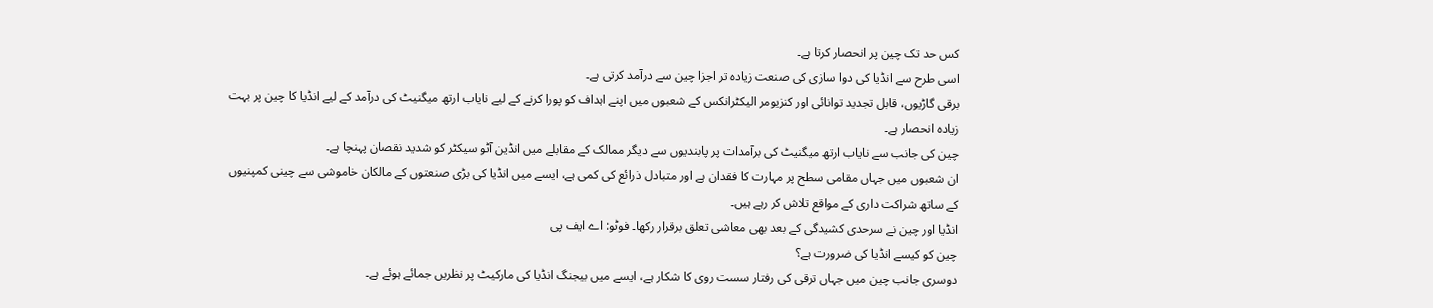کس حد تک چین پر انحصار کرتا ہے۔
اسی طرح سے انڈیا کی دوا سازی کی صنعت زیادہ تر اجزا چین سے درآمد کرتی ہے۔
برقی گاڑیوں، قابل تجدید توانائی اور کنزیومر الیکٹرانکس کے شعبوں میں اپنے اہداف کو پورا کرنے کے لیے نایاب ارتھ میگنیٹ کی درآمد کے لیے انڈیا کا چین پر بہت زیادہ انحصار ہے۔
چین کی جانب سے نایاب ارتھ میگنیٹ کی برآمدات پر پابندیوں سے دیگر ممالک کے مقابلے میں انڈین آٹو سیکٹر کو شدید نقصان پہنچا ہے۔
ان شعبوں میں جہاں مقامی سطح پر مہارت کا فقدان ہے اور متبادل ذرائع کی کمی ہے، ایسے میں انڈیا کی بڑی صنعتوں کے مالکان خاموشی سے چینی کمپنیوں کے ساتھ شراکت داری کے مواقع تلاش کر رہے ہیں۔
انڈیا اور چین نے سرحدی کشیدگی کے بعد بھی معاشی تعلق برقرار رکھا۔ فوٹو: اے ایف پی
چین کو کیسے انڈیا کی ضرورت ہے؟
دوسری جانب چین میں جہاں ترقی کی رفتار سست روی کا شکار ہے، ایسے میں بیجنگ انڈیا کی مارکیٹ پر نظریں جمائے ہوئے ہے۔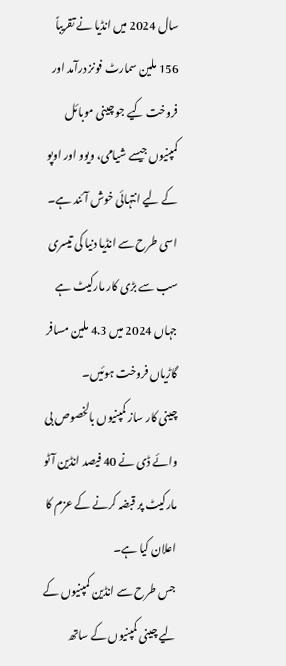سال 2024 میں انڈیا نے تقریباً 156 ملین سمارٹ فونز درآمد اور فروخت کیے جو چینی موبائل کمپنیوں جیسے شیامی، ویوو اور اوپو کے لیے انتہائی خوش آئند ہے۔
اسی طرح سے انڈیا دنیا کی تیسری سب سے بڑی کار مارکیٹ ہے جہاں 2024 میں 4.3 ملین مسافر گاڑیاں فروخت ہوئیں۔
چینی کار ساز کمپنیوں بالخصوص بی وائے ڈی نے 40 فیصد انڈین آٹو مارکیٹ پر قبضہ کرنے کے عزم کا اعلان کیا ہے۔
جس طرح سے انڈین کمپنیوں کے لیے چینی کمپنیوں کے ساتھ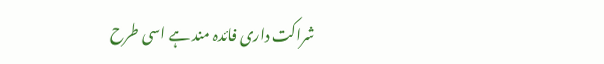شراکت داری فائدہ مند ہے اسی طرح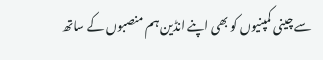سے چینی کمپنیوں کو بھی اپنے انڈین ہم منصبوں کے ساتھ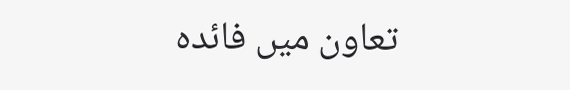تعاون میں فائدہ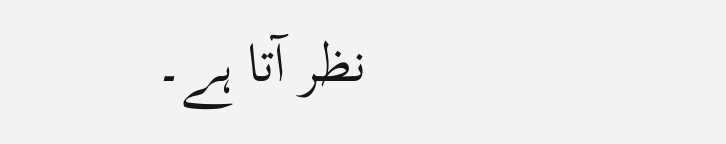نظر آتا ہے۔